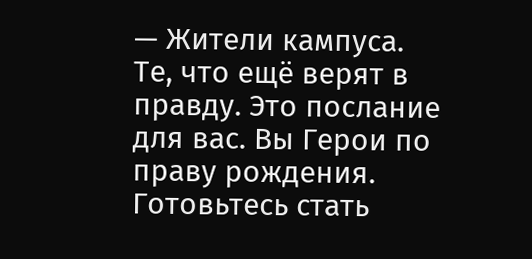— Жители кампуса. Те, что ещё верят в правду. Это послание для вас. Вы Герои по праву рождения. Готовьтесь стать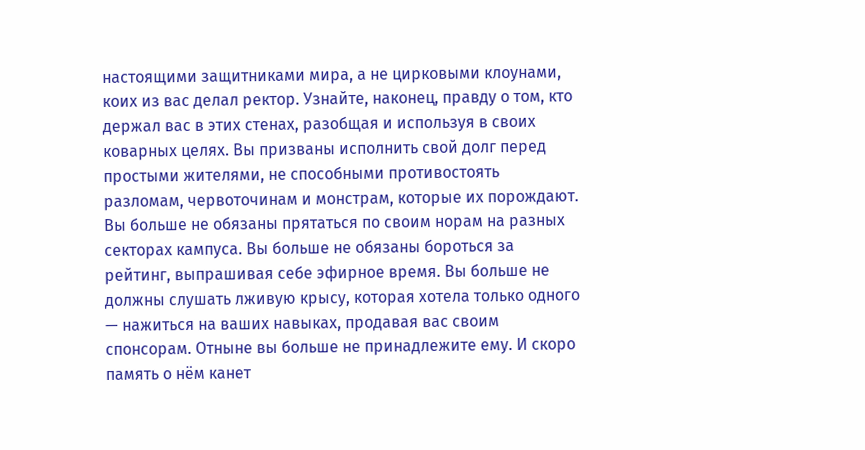настоящими защитниками мира, а не цирковыми клоунами, коих из вас делал ректор. Узнайте, наконец, правду о том, кто держал вас в этих стенах, разобщая и используя в своих коварных целях. Вы призваны исполнить свой долг перед простыми жителями, не способными противостоять разломам, червоточинам и монстрам, которые их порождают. Вы больше не обязаны прятаться по своим норам на разных секторах кампуса. Вы больше не обязаны бороться за рейтинг, выпрашивая себе эфирное время. Вы больше не должны слушать лживую крысу, которая хотела только одного — нажиться на ваших навыках, продавая вас своим спонсорам. Отныне вы больше не принадлежите ему. И скоро память о нём канет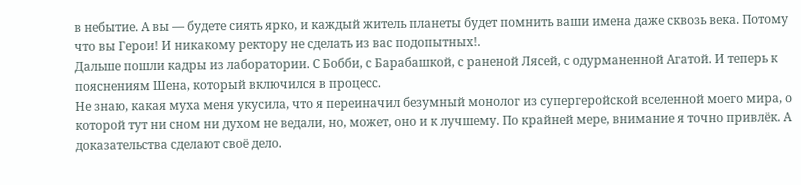в небытие. А вы — будете сиять ярко, и каждый житель планеты будет помнить ваши имена даже сквозь века. Потому что вы Герои! И никакому ректору не сделать из вас подопытных!.
Дальше пошли кадры из лаборатории. С Бобби, с Барабашкой, с раненой Лясей, с одурманенной Агатой. И теперь к пояснениям Шена, который включился в процесс.
Не знаю, какая муха меня укусила, что я переиначил безумный монолог из супергеройской вселенной моего мира, о которой тут ни сном ни духом не ведали, но, может, оно и к лучшему. По крайней мере, внимание я точно привлёк. А доказательства сделают своё дело.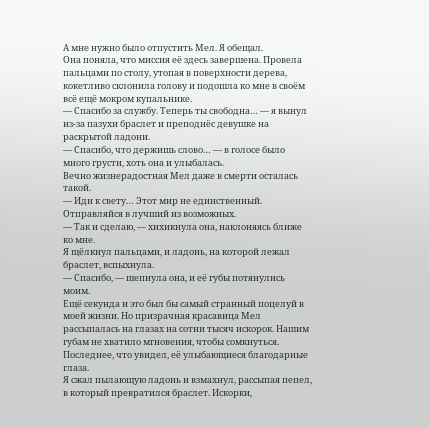А мне нужно было отпустить Мел. Я обещал.
Она поняла, что миссия её здесь завершена. Провела пальцами по столу, утопая в поверхности дерева, кокетливо склонила голову и подошла ко мне в своём всё ещё мокром купальнике.
— Спасибо за службу. Теперь ты свободна… — я вынул из-за пазухи браслет и преподнёс девушке на раскрытой ладони.
— Спасибо, что держишь слово… — в голосе было много грусти, хоть она и улыбалась.
Вечно жизнерадостная Мел даже в смерти осталась такой.
— Иди к свету… Этот мир не единственный. Отправляйся в лучший из возможных.
— Так и сделаю, — хихикнула она, наклоняясь ближе ко мне.
Я щёлкнул пальцами, и ладонь, на которой лежал браслет, вспыхнула.
— Спасибо, — шепнула она, и её губы потянулись моим.
Ещё секунда и это был бы самый странный поцелуй в моей жизни. Но призрачная красавица Мел рассыпалась на глазах на сотни тысяч искорок. Нашим губам не хватило мгновения, чтобы сомкнуться. Последнее, что увидел, её улыбающиеся благодарные глаза.
Я сжал пылающую ладонь и взмахнул, рассыпая пепел, в который превратился браслет. Искорки,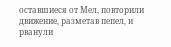оставшиеся от Мел, повторили движение, разметав пепел, и рванули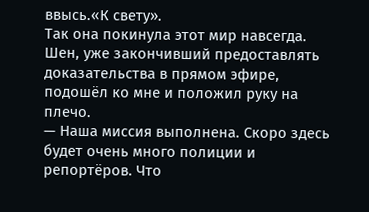ввысь.«К свету».
Так она покинула этот мир навсегда.
Шен, уже закончивший предоставлять доказательства в прямом эфире, подошёл ко мне и положил руку на плечо.
— Наша миссия выполнена. Скоро здесь будет очень много полиции и репортёров. Что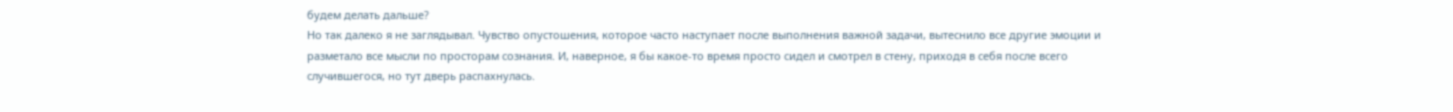будем делать дальше?
Но так далеко я не заглядывал. Чувство опустошения, которое часто наступает после выполнения важной задачи, вытеснило все другие эмоции и разметало все мысли по просторам сознания. И, наверное, я бы какое-то время просто сидел и смотрел в стену, приходя в себя после всего случившегося, но тут дверь распахнулась.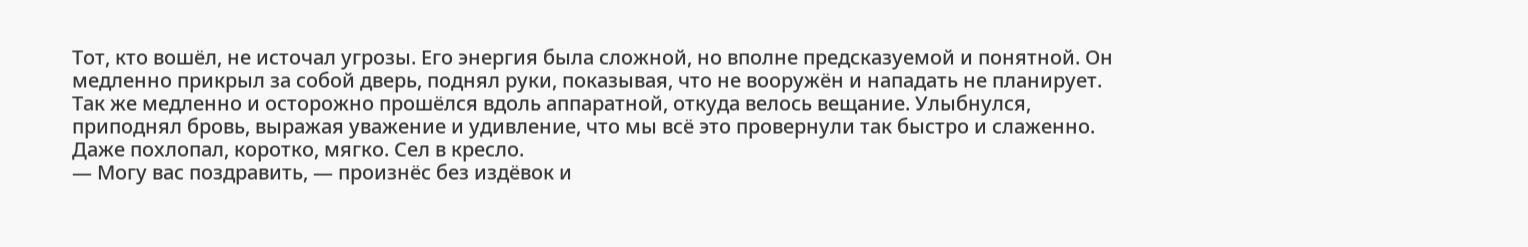Тот, кто вошёл, не источал угрозы. Его энергия была сложной, но вполне предсказуемой и понятной. Он медленно прикрыл за собой дверь, поднял руки, показывая, что не вооружён и нападать не планирует. Так же медленно и осторожно прошёлся вдоль аппаратной, откуда велось вещание. Улыбнулся, приподнял бровь, выражая уважение и удивление, что мы всё это провернули так быстро и слаженно. Даже похлопал, коротко, мягко. Сел в кресло.
— Могу вас поздравить, — произнёс без издёвок и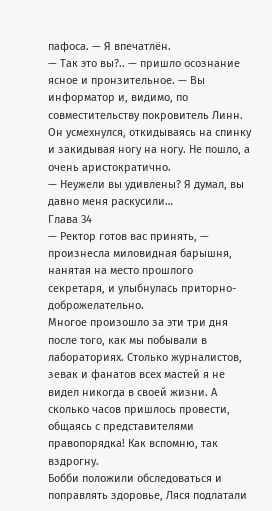пафоса. — Я впечатлён.
— Так это вы?.. — пришло осознание ясное и пронзительное. — Вы информатор и, видимо, по совместительству покровитель Линн.
Он усмехнулся, откидываясь на спинку и закидывая ногу на ногу. Не пошло, а очень аристократично.
— Неужели вы удивлены? Я думал, вы давно меня раскусили…
Глава 34
— Ректор готов вас принять, — произнесла миловидная барышня, нанятая на место прошлого секретаря, и улыбнулась приторно-доброжелательно.
Многое произошло за эти три дня после того, как мы побывали в лабораториях. Столько журналистов, зевак и фанатов всех мастей я не видел никогда в своей жизни. А сколько часов пришлось провести, общаясь с представителями правопорядка! Как вспомню, так вздрогну.
Бобби положили обследоваться и поправлять здоровье, Ляся подлатали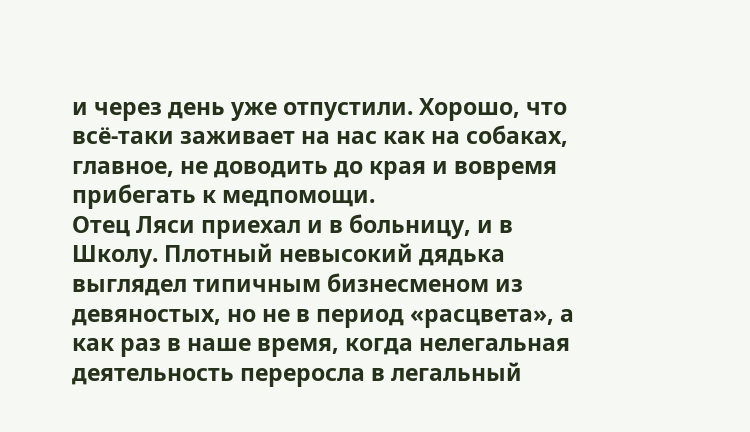и через день уже отпустили. Хорошо, что всё-таки заживает на нас как на собаках, главное, не доводить до края и вовремя прибегать к медпомощи.
Отец Ляси приехал и в больницу, и в Школу. Плотный невысокий дядька выглядел типичным бизнесменом из девяностых, но не в период «расцвета», а как раз в наше время, когда нелегальная деятельность переросла в легальный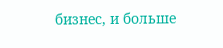бизнес, и больше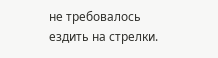не требовалось ездить на стрелки.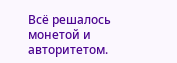Всё решалось монетой и авторитетом.